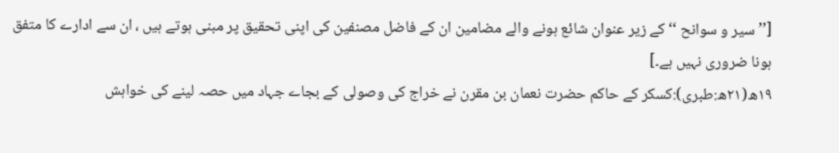[’’سیر و سوانح ‘‘ کے زیر عنوان شائع ہونے والے مضامین ان کے فاضل مصنفین کی اپنی تحقیق پر مبنی ہوتے ہیں ، ان سے ادارے کا متفق ہونا ضروری نہیں ہے۔]
۱۹ھ(۲۱ھ:طبری):کسکر کے حاکم حضرت نعمان بن مقرن نے خراج کی وصولی کے بجاے جہاد میں حصہ لینے کی خواہش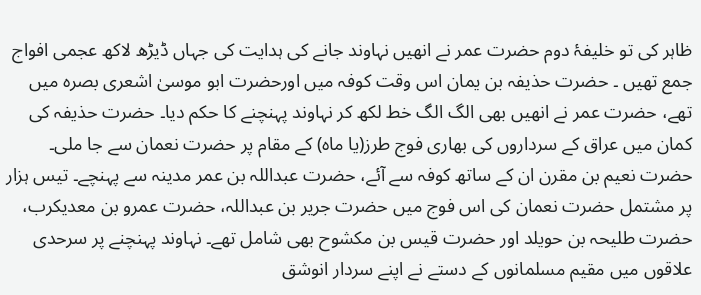ظاہر کی تو خلیفۂ دوم حضرت عمر نے انھیں نہاوند جانے کی ہدایت کی جہاں ڈیڑھ لاکھ عجمی افواج جمع تھیں ۔ حضرت حذیفہ بن یمان اس وقت کوفہ میں اورحضرت ابو موسیٰ اشعری بصرہ میں تھے، حضرت عمر نے انھیں بھی الگ الگ خط لکھ کر نہاوند پہنچنے کا حکم دیا۔ حضرت حذیفہ کی کمان میں عراق کے سرداروں کی بھاری فوج طرز(یا ماہ) کے مقام پر حضرت نعمان سے جا ملی۔ حضرت نعیم بن مقرن ان کے ساتھ کوفہ سے آئے، حضرت عبداللہ بن عمر مدینہ سے پہنچے۔ تیس ہزار پر مشتمل حضرت نعمان کی اس فوج میں حضرت جریر بن عبداللہ، حضرت عمرو بن معدیکرب، حضرت طلیحہ بن حویلد اور حضرت قیس بن مکشوح بھی شامل تھے۔ نہاوند پہنچنے پر سرحدی علاقوں میں مقیم مسلمانوں کے دستے نے اپنے سردار انوشق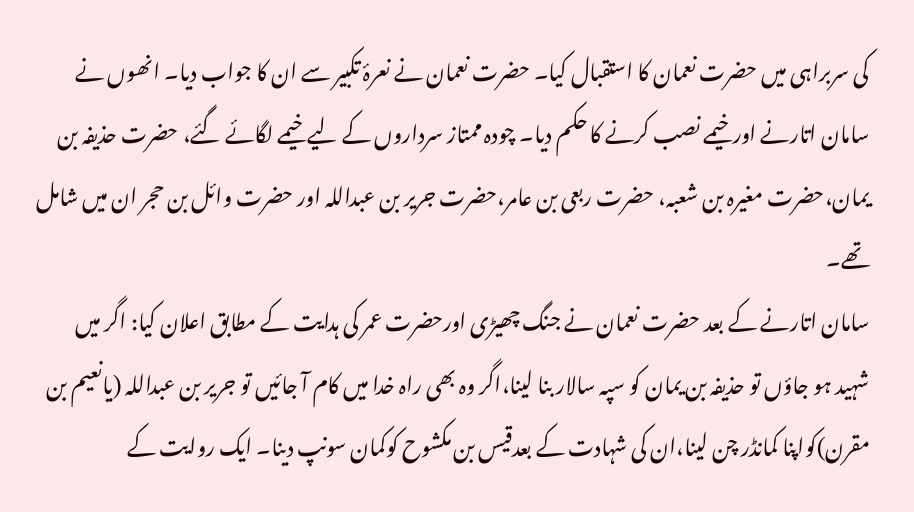کی سربراہی میں حضرت نعمان کا استقبال کیا۔ حضرت نعمان نے نعرۂ تکبیر سے ان کا جواب دیا۔ انھوں نے سامان اتارنے اور خیمے نصب کرنے کا حکم دیا۔ چودہ ممتاز سرداروں کے لیے خیمے لگائے گئے، حضرت حذیفہ بن یمان،حضرت مغیرہ بن شعبہ، حضرت ربعی بن عامر،حضرت جریر بن عبداللہ اور حضرت وائل بن حجر ان میں شامل تھے۔
سامان اتارنے کے بعد حضرت نعمان نے جنگ چھیڑی اورحضرت عمر کی ہدایت کے مطابق اعلان کیا: اگر میں شہید ہو جاؤں تو حذیفہ بن یمان کو سپہ سالار بنا لینا،اگر وہ بھی راہ خدا میں کام آ جائیں تو جریر بن عبداللہ (یانعیم بن مقرن)کواپنا کمانڈر چن لینا،ان کی شہادت کے بعدقیس بن مکشوح کوکمان سونپ دینا۔ ایک روایت کے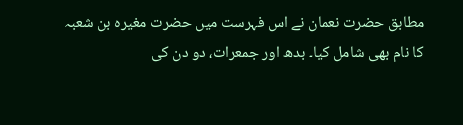مطابق حضرت نعمان نے اس فہرست میں حضرت مغیرہ بن شعبہ کا نام بھی شامل کیا۔ بدھ اور جمعرات، دو دن کی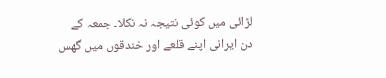لڑائی میں کوئی نتیجہ نہ نکلا۔ جمعہ کے دن ایرانی اپنے قلعے اور خندقوں میں گھس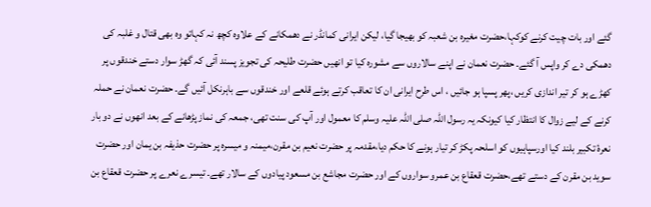گئے اور بات چیت کرنے کوکہا،حضرت مغیرہ بن شعبہ کو بھیجا گیا، لیکن ایرانی کمانڈر نے دھمکانے کے علاوہ کچھ نہ کہاتو وہ بھی قتال و غلبہ کی دھمکی دے کر واپس آ گئے۔ حضرت نعمان نے اپنے سالاروں سے مشورہ کیا تو انھیں حضرت طلیحہ کی تجویز پسند آئی کہ گھڑ سوار دستے خندقوں پر کھڑے ہو کر تیر اندازی کریں ،پھر پسپا ہو جائیں ، اس طرح ایرانی ان کا تعاقب کرتے ہوئے قلعے اور خندقوں سے باہرنکل آئیں گے۔ حضرت نعمان نے حملہ کرنے کے لیے زوال کا انتظار کیا کیونکہ یہ رسول اللہ صلی اللہ علیہ وسلم کا معمول اور آپ کی سنت تھی، جمعہ کی نماز پڑھانے کے بعد انھوں نے دو بار نعرۂ تکبیر بلند کیا اورسپاہیوں کو اسلحہ پکڑ کر تیار ہونے کا حکم دیا،مقدمہ پر حضرت نعیم بن مقرن،میمنہ و میسرہ پر حضرت حذیفہ بن یمان اور حضرت سوید بن مقرن کے دستے تھے،حضرت قعقاع بن عمرو سواروں کے اور حضرت مجاشع بن مسعود پیادوں کے سالار تھے۔ تیسرے نعرے پر حضرت قعقاع بن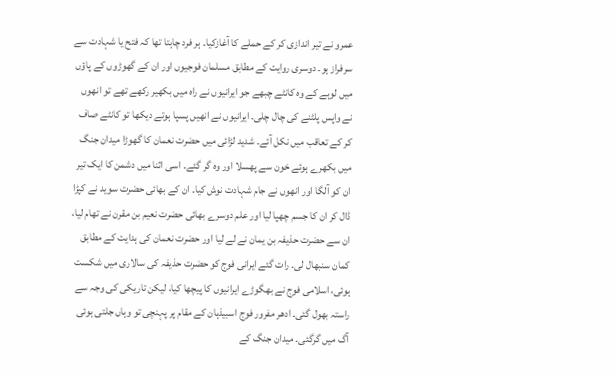عمرو نے تیر اندازی کر کے حملے کا آغازکیا۔ ہر فرد چاہتا تھا کہ فتح یا شہادت سے سرفراز ہو۔ دوسری روایت کے مطابق مسلمان فوجیوں اور ان کے گھوڑوں کے پاؤں میں لوہے کے وہ کانٹے چبھے جو ایرانیوں نے راہ میں بکھیر رکھے تھے تو انھوں نے واپس پلٹنے کی چال چلی۔ ایرانیوں نے انھیں پسپا ہوتے دیکھا تو کانٹے صاف کر کے تعاقب میں نکل آئے۔ شدید لڑائی میں حضرت نعمان کا گھوڑا میدان جنگ میں بکھرے ہوئے خون سے پھسلا اور وہ گر گئے۔ اسی اثنا میں دشمن کا ایک تیر ان کو آلگا اور انھوں نے جام شہادت نوش کیا۔ ان کے بھائی حضرت سوید نے کپڑا ڈال کر ان کا جسم چھپا لیا اور علم دوسرے بھائی حضرت نعیم بن مقرن نے تھام لیا، ان سے حضرت حذیفہ بن یمان نے لے لیا اور حضرت نعمان کی ہدایت کے مطابق کمان سنبھال لی۔ رات گئے ایرانی فوج کو حضرت حذیفہ کی سالاری میں شکست ہوئی، اسلامی فوج نے بھگوڑے ایرانیوں کا پیچھا کیا، لیکن تاریکی کی وجہ سے راستہ بھول گئی۔ ادھر مفرور فوج اسبیذہان کے مقام پر پہنچی تو وہاں جلتی ہوئی آگ میں گرگئی۔ میدان جنگ کے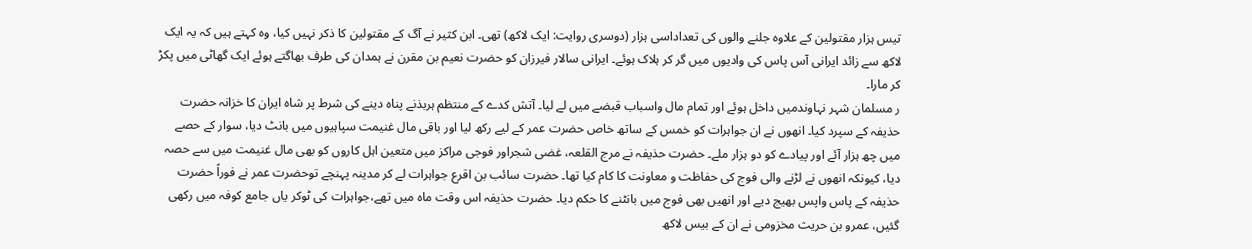تیس ہزار مقتولین کے علاوہ جلنے والوں کی تعداداسی ہزار (دوسری روایت: ایک لاکھ) تھی۔ ابن کثیر نے آگ کے مقتولین کا ذکر نہیں کیا، وہ کہتے ہیں کہ یہ ایک لاکھ سے زائد ایرانی آس پاس کی وادیوں میں گر کر ہلاک ہوئے۔ ایرانی سالار فیرزان کو حضرت نعیم بن مقرن نے ہمدان کی طرف بھاگتے ہوئے ایک گھاٹی میں پکڑ کر مارا۔
ر مسلمان شہر نہاوندمیں داخل ہوئے اور تمام مال واسباب قبضے میں لے لیا۔ آتش کدے کے منتظم ہربذنے پناہ دینے کی شرط پر شاہ ایران کا خزانہ حضرت حذیفہ کے سپرد کیا۔ انھوں نے ان جواہرات کو خمس کے ساتھ خاص حضرت عمر کے لیے رکھ لیا اور باقی مال غنیمت سپاہیوں میں بانٹ دیا، سوار کے حصے میں چھ ہزار آئے اور پیادے کو دو ہزار ملے۔ حضرت حذیفہ نے مرج القلعہ، غضی شجراور فوجی مراکز میں متعین اہل کاروں کو بھی مال غنیمت میں سے حصہ دیا، کیونکہ انھوں نے لڑنے والی فوج کی حفاظت و معاونت کا کام کیا تھا۔ حضرت سائب بن اقرع جواہرات لے کر مدینہ پہنچے توحضرت عمر نے فوراً حضرت حذیفہ کے پاس واپس بھیج دیے اور انھیں بھی فوج میں بانٹنے کا حکم دیا۔ حضرت حذیفہ اس وقت ماہ میں تھے،جواہرات کی ٹوکر یاں جامع کوفہ میں رکھی گئیں، عمرو بن حریث مخزومی نے ان کے بیس لاکھ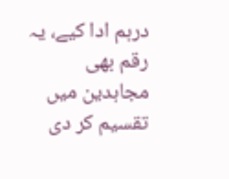درہم ادا کیے، یہ رقم بھی مجاہدین میں تقسیم کر دی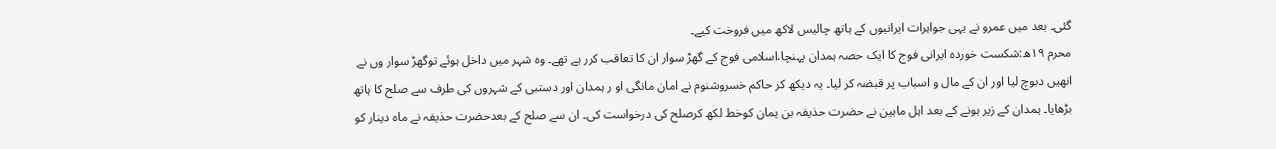گئی۔ بعد میں عمرو نے یہی جواہرات ایرانیوں کے ہاتھ چالیس لاکھ میں فروخت کیے۔
محرم ۱۹ھ:شکست خوردہ ایرانی فوج کا ایک حصہ ہمدان پہنچا،اسلامی فوج کے گھڑ سوار ان کا تعاقب کرر ہے تھے۔ وہ شہر میں داخل ہوئے توگھڑ سوار وں نے انھیں دبوچ لیا اور ان کے مال و اسباب پر قبضہ کر لیا۔ یہ دیکھ کر حاکم خسروشنوم نے امان مانگی او ر ہمدان اور دستبی کے شہروں کی طرف سے صلح کا ہاتھ بڑھایا۔ ہمدان کے زیر ہونے کے بعد اہل ماہین نے حضرت حذیفہ بن یمان کوخط لکھ کرصلح کی درخواست کی۔ ان سے صلح کے بعدحضرت حذیفہ نے ماہ دینار کو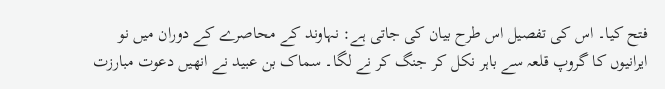فتح کیا۔ اس کی تفصیل اس طرح بیان کی جاتی ہے: نہاوند کے محاصرے کے دوران میں نو ایرانیوں کا گروپ قلعہ سے باہر نکل کر جنگ کر نے لگا۔ سماک بن عبید نے انھیں دعوت مبارزت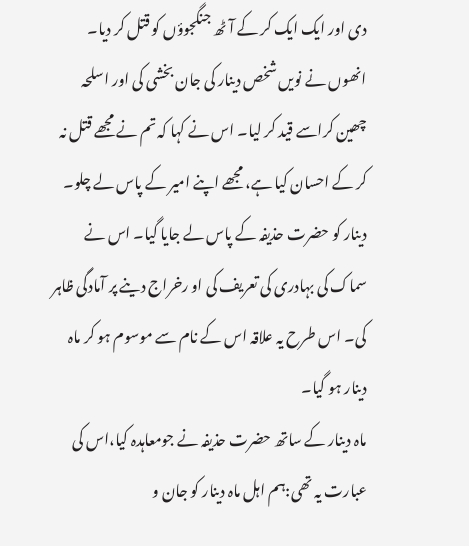دی اور ایک ایک کر کے آٹھ جنگجوؤں کو قتل کر دیا۔ انھوں نے نویں شخص دینار کی جان بخشی کی اور اسلحہ چھین کراسے قید کر لیا۔ اس نے کہا کہ تم نے مجھے قتل نہ کر کے احسان کیا ہے، مجھے اپنے امیر کے پاس لے چلو۔ دینار کو حضرت حذیفہ کے پاس لے جایا گیا۔ اس نے سماک کی بہادری کی تعریف کی او رخراج دینے پر آمادگی ظاہر کی۔ اس طرح یہ علاقہ اس کے نام سے موسوم ہو کر ماہ دینار ہو گیا۔
ماہ دینار کے ساتھ حضرت حذیفہ نے جومعاہدہ کیا،اس کی عبارت یہ تھی:ہم اہل ماہ دینار کو جان و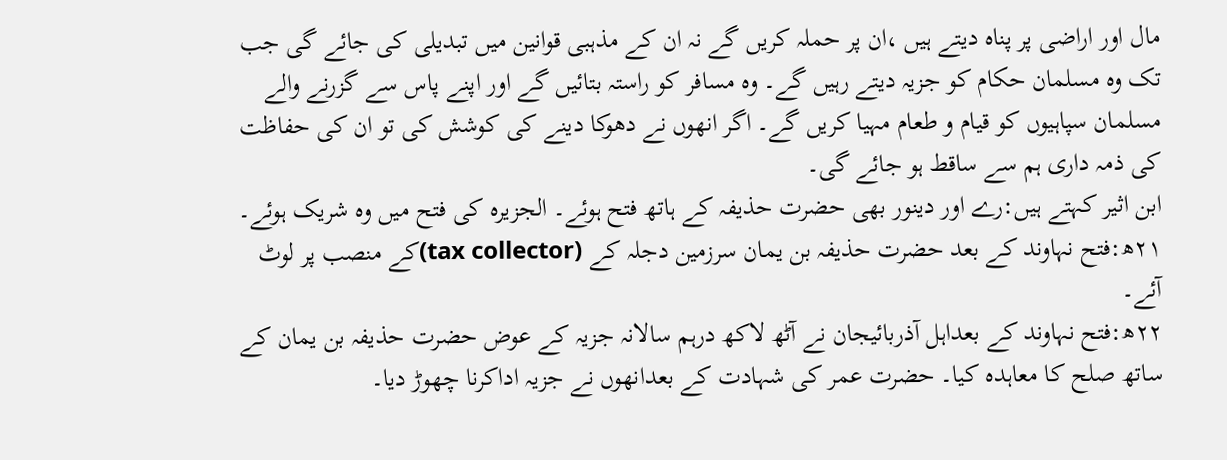مال اور اراضی پر پناہ دیتے ہیں ،ان پر حملہ کریں گے نہ ان کے مذہبی قوانین میں تبدیلی کی جائے گی جب تک وہ مسلمان حکام کو جزیہ دیتے رہیں گے۔ وہ مسافر کو راستہ بتائیں گے اور اپنے پاس سے گزرنے والے مسلمان سپاہیوں کو قیام و طعام مہیا کریں گے۔ اگر انھوں نے دھوکا دینے کی کوشش کی تو ان کی حفاظت کی ذمہ داری ہم سے ساقط ہو جائے گی۔
ابن اثیر کہتے ہیں:رے اور دینور بھی حضرت حذیفہ کے ہاتھ فتح ہوئے۔ الجزیرہ کی فتح میں وہ شریک ہوئے۔
۲۱ھ:فتح نہاوند کے بعد حضرت حذیفہ بن یمان سرزمین دجلہ کے (tax collector)کے منصب پر لوٹ آئے۔
۲۲ھ:فتح نہاوند کے بعداہل آذربائیجان نے آٹھ لاکھ درہم سالانہ جزیہ کے عوض حضرت حذیفہ بن یمان کے ساتھ صلح کا معاہدہ کیا۔ حضرت عمر کی شہادت کے بعدانھوں نے جزیہ اداکرنا چھوڑ دیا۔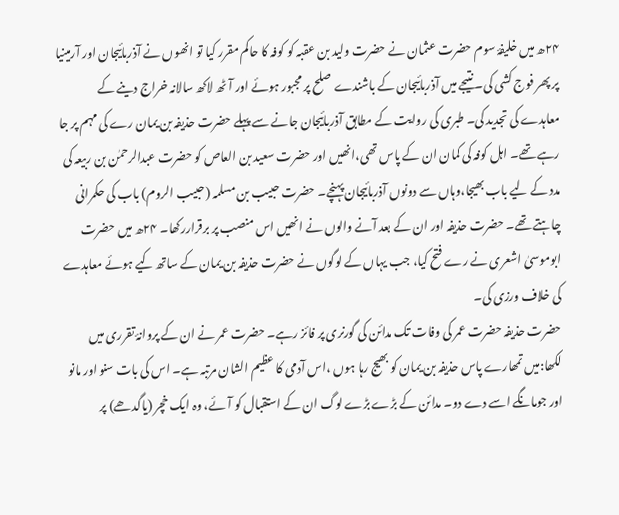۲۴ھ میں خلیفۂ سوم حضرت عثمان نے حضرت ولید بن عقبہ کو کوفہ کا حاکم مقرر کیا تو انھوں نے آذربائیجان اور آرمینیا پر پھر فوج کشی کی۔ نتیجے میں آذربائیجان کے باشندے صلح پر مجبور ہوئے اور آٹھ لاکھ سالانہ خراج دینے کے معاہدے کی تجدید کی۔ طبری کی روایت کے مطابق آذربائیجان جانے سے پہلے حضرت حذیفہ بن یمان رے کی مہم پر جا رہے تھے۔ اہل کوفہ کی کمان ان کے پاس تھی،انھیں اور حضرت سعید بن العاص کو حضرت عبدالرحمٰن بن ربیعہ کی مدد کے لیے باب بھیجا،وہاں سے دونوں آذربائیجان پہنچے۔ حضرت حبیب بن مسلمہ (حبیب الروم) باب کی حکمرانی چاہتے تھے۔ حضرت حذیفہ اور ان کے بعد آنے والوں نے انھیں اس منصب پر برقراررکھا۔ ۲۴ھ میں حضرت ابوموسیٰ اشعری نے رے فتح کیا، جب یہاں کے لوگوں نے حضرت حذیفہ بن یمان کے ساتھ کیے ہوئے معاہدے کی خلاف ورزی کی۔
حضرت حذیفہ حضرت عمر کی وفات تک مدائن کی گورنری پر فائز رہے۔ حضرت عمر نے ان کے پروانۂ تقرری میں لکھا:میں تمھارے پاس حذیفہ بن یمان کو بھیج رہا ہوں ،اس آدمی کا عظیم الشان مرتبہ ہے۔ اس کی بات سنو اور مانو اور جومانگے اسے دے دو۔ مدائن کے بڑے بڑے لوگ ان کے استقبال کو آئے، وہ ایک خچر (یاگدھے) پر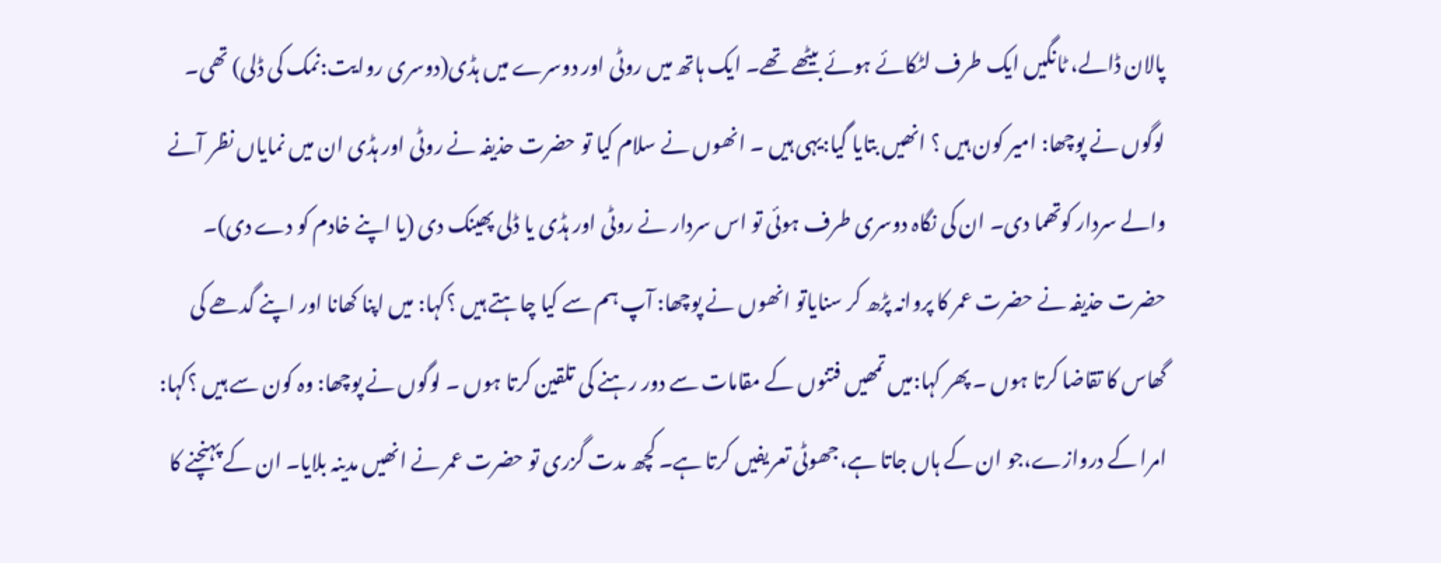پالان ڈالے، ٹانگیں ایک طرف لٹکائے ہوئے بیٹھے تھے۔ ایک ہاتھ میں روٹی اور دوسرے میں ہڈی(دوسری روایت:نمک کی ڈلی) تھی۔ لوگوں نے پوچھا: امیر کون ہیں ؟ انھیں بتایا گیا:یہی ہیں ۔ انھوں نے سلام کیا تو حضرت حذیفہ نے روٹی اور ہڈی ان میں نمایاں نظر آنے والے سردار کوتھما دی۔ ان کی نگاہ دوسری طرف ہوئی تو اس سردار نے روٹی اور ہڈی یا ڈلی پھینک دی (یا اپنے خادم کو دے دی)۔ حضرت حذیفہ نے حضرت عمر کا پروانہ پڑھ کر سنایاتو انھوں نے پوچھا: آپ ہم سے کیا چاہتے ہیں ؟کہا: میں اپنا کھانا اور اپنے گدھے کی گھاس کا تقاضا کرتا ہوں ۔ پھر کہا:میں تمھیں فتنوں کے مقامات سے دور رہنے کی تلقین کرتا ہوں ۔ لوگوں نے پوچھا: وہ کون سے ہیں ؟کہا: امرا کے دروازے،جو ان کے ہاں جاتا ہے،جھوٹی تعریفیں کرتا ہے۔ کچھ مدت گزری تو حضرت عمر نے انھیں مدینہ بلایا۔ ان کے پہنچنے کا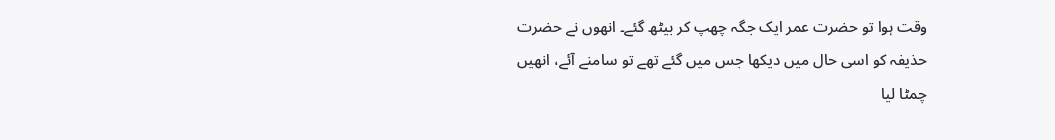وقت ہوا تو حضرت عمر ایک جگہ چھپ کر بیٹھ گئے۔ انھوں نے حضرت حذیفہ کو اسی حال میں دیکھا جس میں گئے تھے تو سامنے آئے، انھیں چمٹا لیا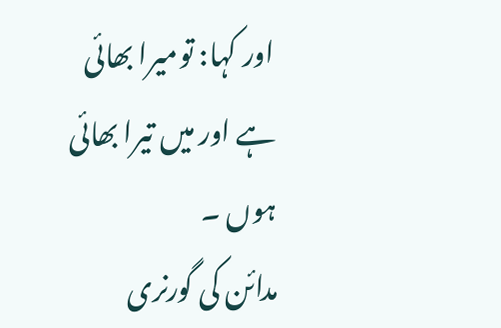اور کہا: تومیرا بھائی ہے اور میں تیرا بھائی ہوں ۔
مدائن کی گورنری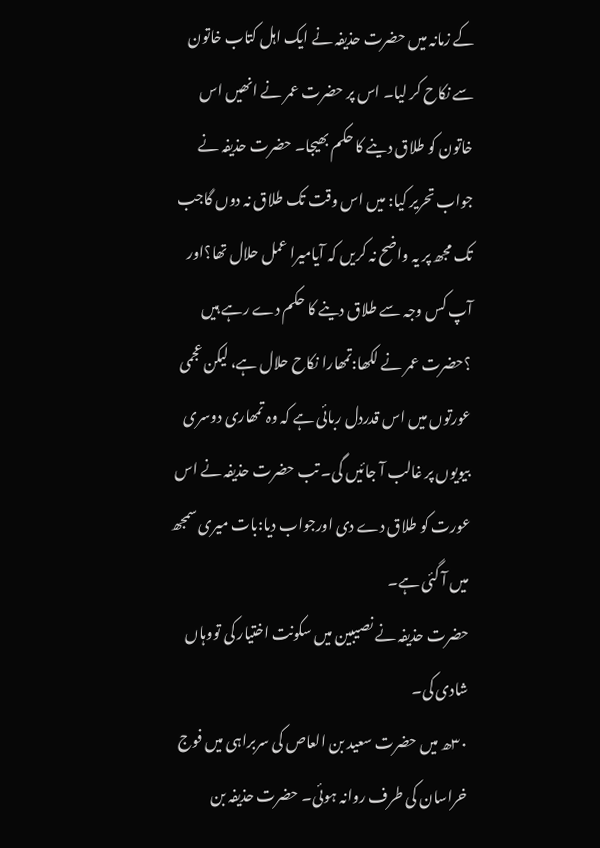کے زمانہ میں حضرت حذیفہ نے ایک اہل کتاب خاتون سے نکاح کر لیا۔ اس پر حضرت عمر نے انھیں اس خاتون کو طلاق دینے کا حکم بھیجا۔ حضرت حذیفہ نے جواب تحریر کیا: میں اس وقت تک طلاق نہ دوں گاجب تک مجھ پر یہ واضح نہ کریں کہ آیامیرا عمل حلال تھا؟اور آپ کس وجہ سے طلاق دینے کا حکم دے رہے ہیں ؟حضرت عمر نے لکھا:تمھارا نکاح حلال ہے، لیکن عجمی عورتوں میں اس قدردل ربائی ہے کہ وہ تمھاری دوسری بیویوں پر غالب آ جائیں گی۔ تب حضرت حذیفہ نے اس عورت کو طلاق دے دی اورجواب دیا:بات میری سمجھ میں آ گئی ہے۔
حضرت حذیفہ نے نصیبین میں سکونت اختیار کی تووہاں شادی کی۔
۳۰ھ میں حضرت سعید بن العاص کی سربراہی میں فوج خراسان کی طرف روانہ ہوئی۔ حضرت حذیفہ بن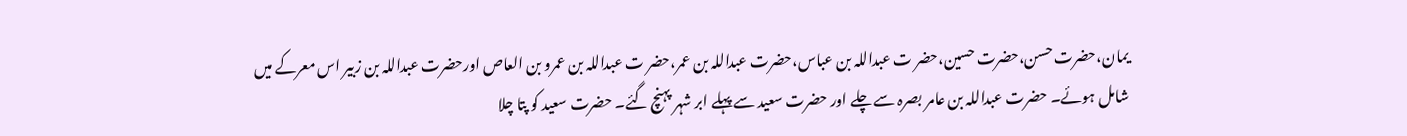یمان،حضرت حسن،حضرت حسین،حضر ت عبداللہ بن عباس،حضرت عبداللہ بن عمر،حضر ت عبداللہ بن عمرو بن العاص اورحضرت عبداللہ بن زبیر اس معرکے میں شامل ہوئے۔ حضرت عبداللہ بن عامر بصرہ سے چلے اور حضرت سعید سے پہلے ابر شہر پہنچ گئے۔ حضرت سعید کو پتا چلا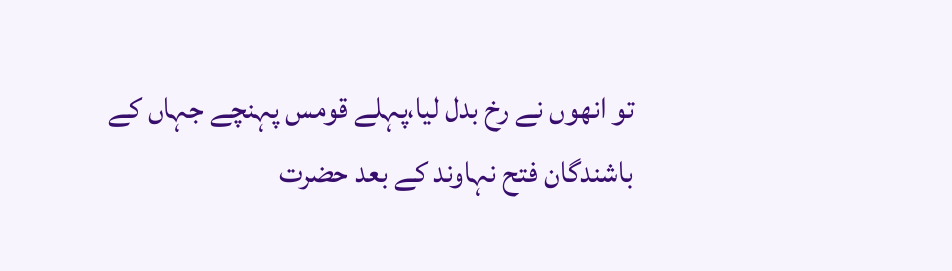تو انھوں نے رخ بدل لیا،پہلے قومس پہنچے جہاں کے باشندگان فتح نہاوند کے بعد حضرت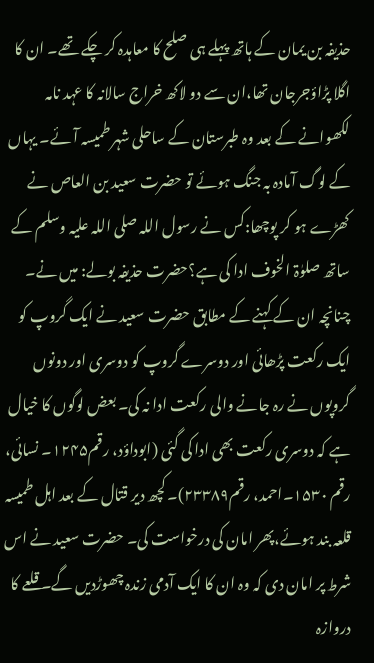حذیفہ بن یمان کے ہاتھ پہلے ہی صلح کا معاہدہ کر چکے تھے۔ ان کا اگلا پڑاؤجرجان تھا،ان سے دو لاکھ خراج سالانہ کا عہد نامہ لکھوانے کے بعد وہ طبرستان کے ساحلی شہر طمیسہ آئے۔ یہاں کے لوگ آمادہ بہ جنگ ہوئے تو حضرت سعید بن العاص نے کھڑے ہو کر پوچھا:کس نے رسول اللہ صلی اللہ علیہ وسلم کے ساتھ صلوٰۃ الخوف ادا کی ہے؟حضرت حذیفہ بولے: میں نے۔ چنانچہ ان کے کہنے کے مطابق حضرت سعید نے ایک گروپ کو ایک رکعت پڑھائی اور دوسرے گروپ کو دوسری اور دونوں گروپوں نے رہ جانے والی رکعت ادا نہ کی۔ بعض لوگوں کا خیال ہے کہ دوسری رکعت بھی ادا کی گئی (ابوداؤد، رقم۱۲۴۵۔ نسائی، رقم ۱۵۳۰۔احمد، رقم۲۳۳۸۹)۔ کچھ دیر قتال کے بعد اہل طمیسہ قلعہ بند ہوئے،پھر امان کی درخواست کی۔ حضرت سعید نے اس شرط پر امان دی کہ وہ ان کا ایک آدمی زندہ چھوڑدیں گے۔ قلعے کا دروازہ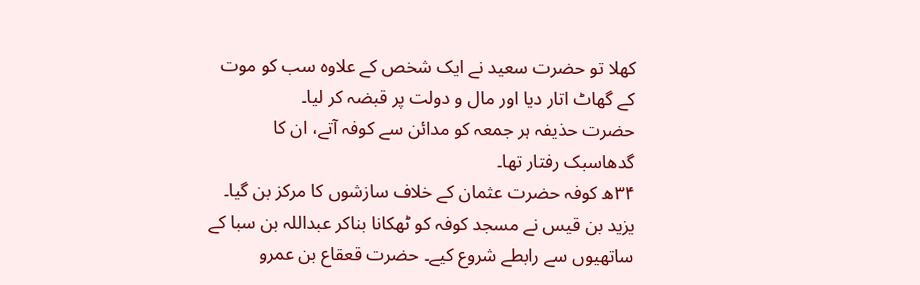کھلا تو حضرت سعید نے ایک شخص کے علاوہ سب کو موت کے گھاٹ اتار دیا اور مال و دولت پر قبضہ کر لیا۔
حضرت حذیفہ ہر جمعہ کو مدائن سے کوفہ آتے، ان کا گدھاسبک رفتار تھا۔
۳۴ھ کوفہ حضرت عثمان کے خلاف سازشوں کا مرکز بن گیا۔ یزید بن قیس نے مسجد کوفہ کو ٹھکانا بناکر عبداللہ بن سبا کے ساتھیوں سے رابطے شروع کیے۔ حضرت قعقاع بن عمرو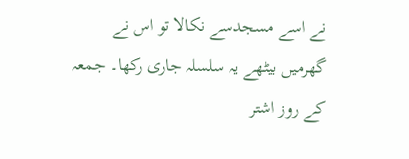نے اسے مسجدسے نکالا تو اس نے گھرمیں بیٹھے یہ سلسلہ جاری رکھا۔ جمعہ کے روز اشتر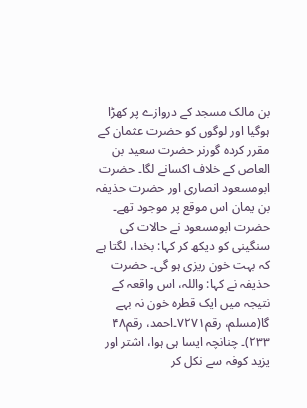بن مالک مسجد کے دروازے پر کھڑا ہوگیا اور لوگوں کو حضرت عثمان کے مقرر کردہ گورنر حضرت سعید بن العاص کے خلاف اکسانے لگا۔ حضرت ابومسعود انصاری اور حضرت حذیفہ بن یمان اس موقع پر موجود تھے۔ حضرت ابومسعود نے حالات کی سنگینی کو دیکھ کر کہا: بخدا، لگتا ہے کہ بہت خون ریزی ہو گی۔ حضرت حذیفہ نے کہا: واللہ، اس واقعہ کے نتیجہ میں ایک قطرہ خون نہ بہے گا(مسلم، رقم۷۲۷۱۔احمد، رقم۴۸ ۲۳۳)۔ چنانچہ ایسا ہی ہوا، اشتر اور یزید کوفہ سے نکل کر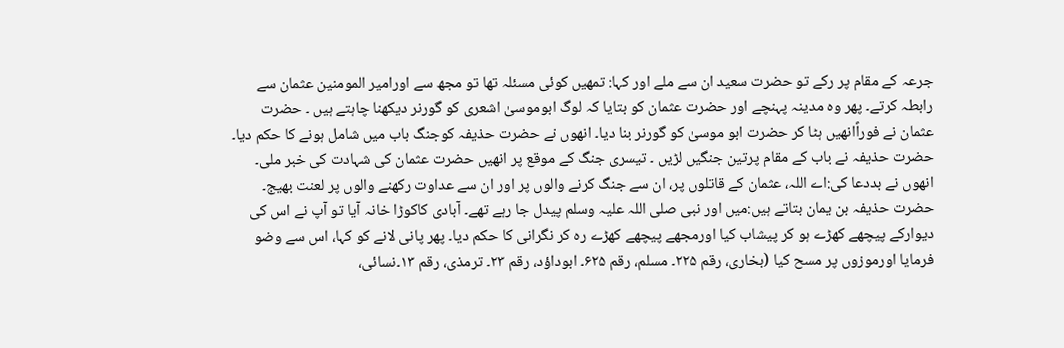جرعہ کے مقام پر رکے تو حضرت سعید ان سے ملے اور کہا: تمھیں کوئی مسئلہ تھا تو مجھ سے اورامیر المومنین عثمان سے رابطہ کرتے۔ پھر وہ مدینہ پہنچے اور حضرت عثمان کو بتایا کہ لوگ ابوموسیٰ اشعری کو گورنر دیکھنا چاہتے ہیں ۔ حضرت عثمان نے فوراًانھیں ہٹا کر حضرت ابو موسیٰ کو گورنر بنا دیا۔ انھوں نے حضرت حذیفہ کوجنگ باب میں شامل ہونے کا حکم دیا۔ حضرت حذیفہ نے باب کے مقام پرتین جنگیں لڑیں ۔ تیسری جنگ کے موقع پر انھیں حضرت عثمان کی شہادت کی خبر ملی۔ انھوں نے بددعا کی:اے اللہ، عثمان کے قاتلوں پر، ان سے جنگ کرنے والوں پر اور ان سے عداوت رکھنے والوں پر لعنت بھیج۔
حضرت حذیفہ بن یمان بتاتے ہیں:میں اور نبی صلی اللہ علیہ وسلم پیدل جا رہے تھے۔ آبادی کاکوڑا خانہ آیا تو آپ نے اس کی دیوارکے پیچھے کھڑے ہو کر پیشاب کیا اورمجھے پیچھے کھڑے رہ کر نگرانی کا حکم دیا۔ پھر پانی لانے کو کہا، اس سے وضو فرمایا اورموزوں پر مسح کیا (بخاری، رقم ۲۲۵۔ مسلم، رقم ۶۲۵۔ ابوداؤد، رقم ۲۳۔ ترمذی، رقم ۱۳۔نسائی،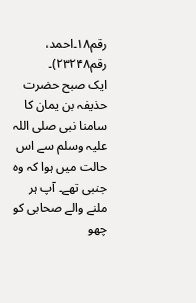رقم۱۸۔احمد، رقم۲۳۲۴۸)۔
ایک صبح حضرت حذیفہ بن یمان کا سامنا نبی صلی اللہ علیہ وسلم سے اس حالت میں ہوا کہ وہ جنبی تھے۔ آپ ہر ملنے والے صحابی کو چھو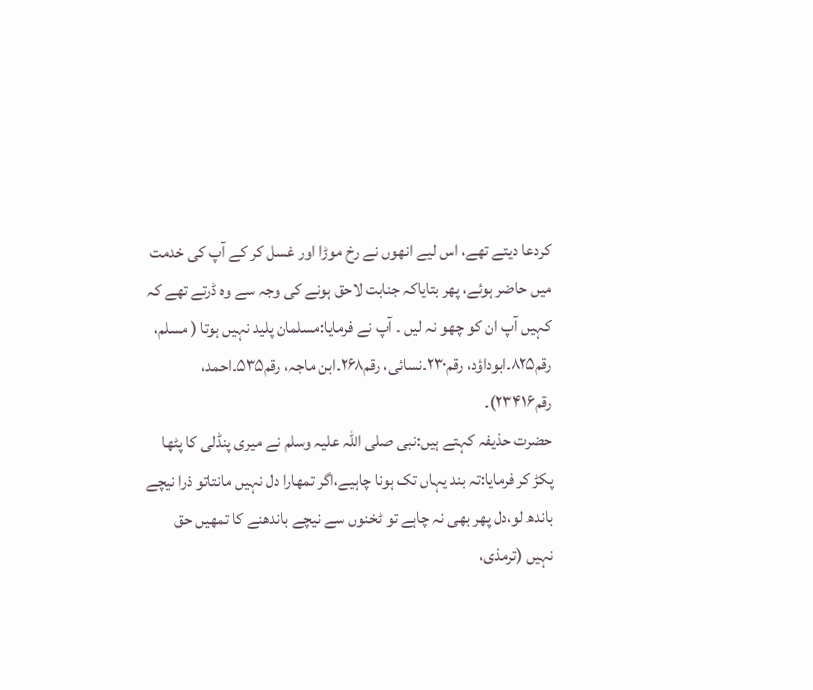کردعا دیتے تھے، اس لیے انھوں نے رخ موڑا اور غسل کر کے آپ کی خدمت میں حاضر ہوئے، پھر بتایاکہ جنابت لاحق ہونے کی وجہ سے وہ ڈرتے تھے کہ کہیں آپ ان کو چھو نہ لیں ۔ آپ نے فرمایا:مسلمان پلید نہیں ہوتا ( مسلم، رقم۸۲۵۔ابوداؤد، رقم۲۳۰۔نسائی، رقم۲۶۸۔ابن ماجہ، رقم۵۳۵۔احمد، رقم۲۳۴۱۶)۔
حضرت حذیفہ کہتے ہیں:نبی صلی اللہ علیہ وسلم نے میری پنڈلی کا پٹھا پکڑ کر فرمایا:تہ بند یہاں تک ہونا چاہیے،اگر تمھارا دل نہیں مانتاتو ذرا نیچے باندھ لو،دل پھر بھی نہ چاہے تو ٹخنوں سے نیچے باندھنے کا تمھیں حق نہیں (ترمذی،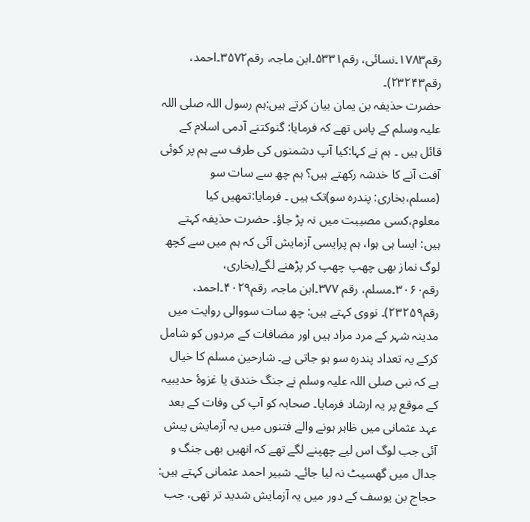رقم۱۷۸۳۔نسائی، رقم۵۳۳۱۔ابن ماجہ، رقم۳۵۷۲۔احمد، رقم۲۳۲۴۳)۔
حضرت حذیفہ بن یمان بیان کرتے ہیں:ہم رسول اللہ صلی اللہ علیہ وسلم کے پاس تھے کہ فرمایا: گنوکتنے آدمی اسلام کے قائل ہیں ۔ ہم نے کہا:کیا آپ دشمنوں کی طرف سے ہم پر کوئی آفت آنے کا خدشہ رکھتے ہیں؟ ہم چھ سے سات سو (مسلم،بخاری: پندرہ سو)تک ہیں ۔ فرمایا:تمھیں کیا معلوم،کسی مصیبت میں نہ پڑ جاؤ۔ حضرت حذیفہ کہتے ہیں: ایسا ہی ہوا، ہم پرایسی آزمایش آئی کہ ہم میں سے کچھ لوگ نماز بھی چھپ چھپ کر پڑھنے لگے(بخاری، رقم۳۰۶۰۔مسلم، رقم ۳۷۷۔ابن ماجہ، رقم۴۰۲۹۔احمد، رقم۲۳۲۵۹)۔ نووی کہتے ہیں: چھ سات سووالی روایت میں مدینہ شہر کے مرد مراد ہیں اور مضافات کے مردوں کو شامل کرکے یہ تعداد پندرہ سو ہو جاتی ہے۔ شارحین مسلم کا خیال ہے کہ نبی صلی اللہ علیہ وسلم نے جنگ خندق یا غزوۂ حدیبیہ کے موقع پر یہ ارشاد فرمایا۔ صحابہ کو آپ کی وفات کے بعد عہد عثمانی میں ظاہر ہونے والے فتنوں میں یہ آزمایش پیش آئی جب لوگ اس لیے چھپنے لگے تھے کہ انھیں بھی جنگ و جدال میں گھسیٹ نہ لیا جائے۔ شبیر احمد عثمانی کہتے ہیں: حجاج بن یوسف کے دور میں یہ آزمایش شدید تر تھی، جب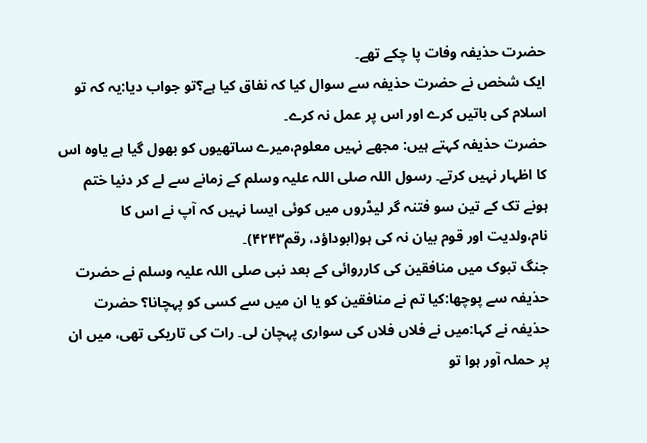حضرت حذیفہ وفات پا چکے تھے۔
ایک شخص نے حضرت حذیفہ سے سوال کیا کہ نفاق کیا ہے؟تو جواب دیا:یہ کہ تو اسلام کی باتیں کرے اور اس پر عمل نہ کرے۔
حضرت حذیفہ کہتے ہیں: مجھے نہیں معلوم،میرے ساتھیوں کو بھول گیا ہے یاوہ اس کا اظہار نہیں کرتے۔ رسول اللہ صلی اللہ علیہ وسلم کے زمانے سے لے کر دنیا ختم ہونے تک کے تین سو فتنہ گر لیڈروں میں کوئی ایسا نہیں کہ آپ نے اس کا نام،ولدیت اور قوم بیان نہ کی ہو(ابوداؤد، رقم۴۲۴۳)۔
جنگ تبوک میں منافقین کی کارروائی کے بعد نبی صلی اللہ علیہ وسلم نے حضرت حذیفہ سے پوچھا:کیا تم نے منافقین کو یا ان میں سے کسی کو پہچانا؟ حضرت حذیفہ نے کہا:میں نے فلاں فلاں کی سواری پہچان لی۔ رات کی تاریکی تھی، میں ان پر حملہ آور ہوا تو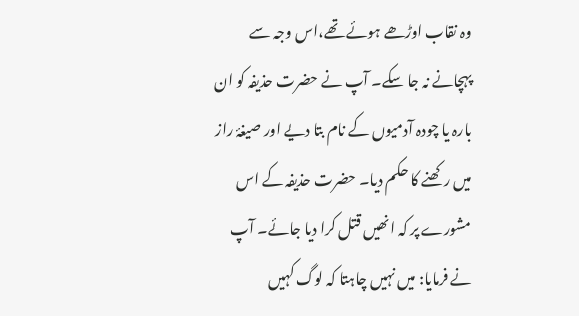وہ نقاب اوڑھے ہوئے تھے،اس وجہ سے پہچانے نہ جا سکے۔ آپ نے حضرت حذیفہ کو ان بارہ یا چودہ آدمیوں کے نام بتا دیے اور صیغۂ راز میں رکھنے کا حکم دیا۔ حضرت حذیفہ کے اس مشورے پر کہ انھیں قتل کرا دیا جائے۔ آپ نے فرمایا: میں نہیں چاہتا کہ لوگ کہیں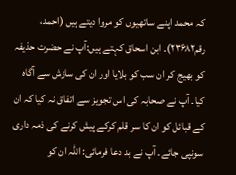کہ محمد اپنے ساتھیوں کو مروا دیتے ہیں (احمد، رقم۲۳۶۸۲)۔ ابن اسحاق کہتے ہیں:آپ نے حضرت حذیفہ کو بھیج کر ان سب کو بلایا اور ان کی سازش سے آگاہ کیا۔ آپ نے صحابہ کی اس تجویز سے اتفاق نہ کیا کہ ان کے قبائل کو ان کا سر قلم کرکے پیش کرنے کی ذمہ داری سونپی جائے۔ آپ نے بد دعا فرمائی: اللہ ان کو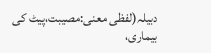دبیلہ(لفظی معنی:مصیبت،پیٹ کی بیماری،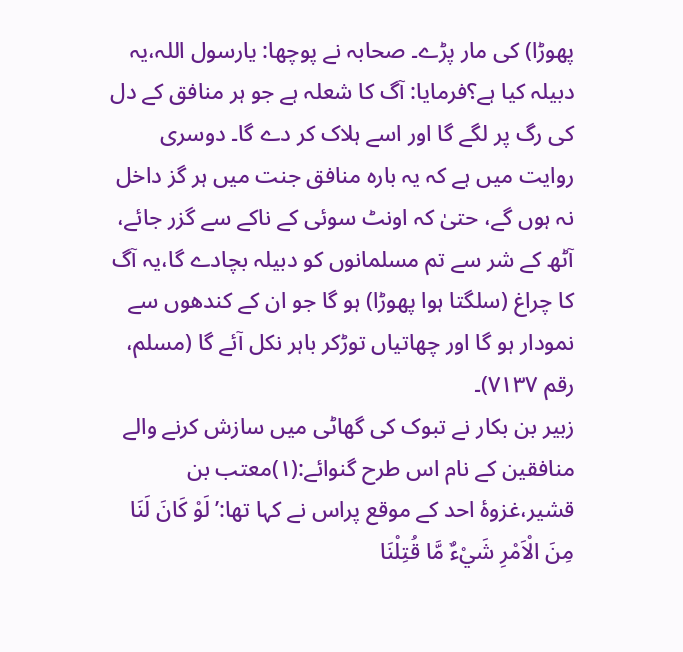پھوڑا) کی مار پڑے۔ صحابہ نے پوچھا: یارسول اللہ،یہ دبیلہ کیا ہے؟فرمایا: آگ کا شعلہ ہے جو ہر منافق کے دل کی رگ پر لگے گا اور اسے ہلاک کر دے گا۔ دوسری روایت میں ہے کہ یہ بارہ منافق جنت میں ہر گز داخل نہ ہوں گے، حتیٰ کہ اونٹ سوئی کے ناکے سے گزر جائے، آٹھ کے شر سے تم مسلمانوں کو دبیلہ بچادے گا،یہ آگ کا چراغ (سلگتا ہوا پھوڑا) ہو گا جو ان کے کندھوں سے نمودار ہو گا اور چھاتیاں توڑکر باہر نکل آئے گا (مسلم، رقم ۷۱۳۷)۔
زبیر بن بکار نے تبوک کی گھاٹی میں سازش کرنے والے منافقین کے نام اس طرح گنوائے:(۱)معتب بن قشیر،غزوۂ احد کے موقع پراس نے کہا تھا:’لَوْ كَانَ لَنَا مِنَ الْاَمْرِ شَيْءٌ مَّا قُتِلْنَا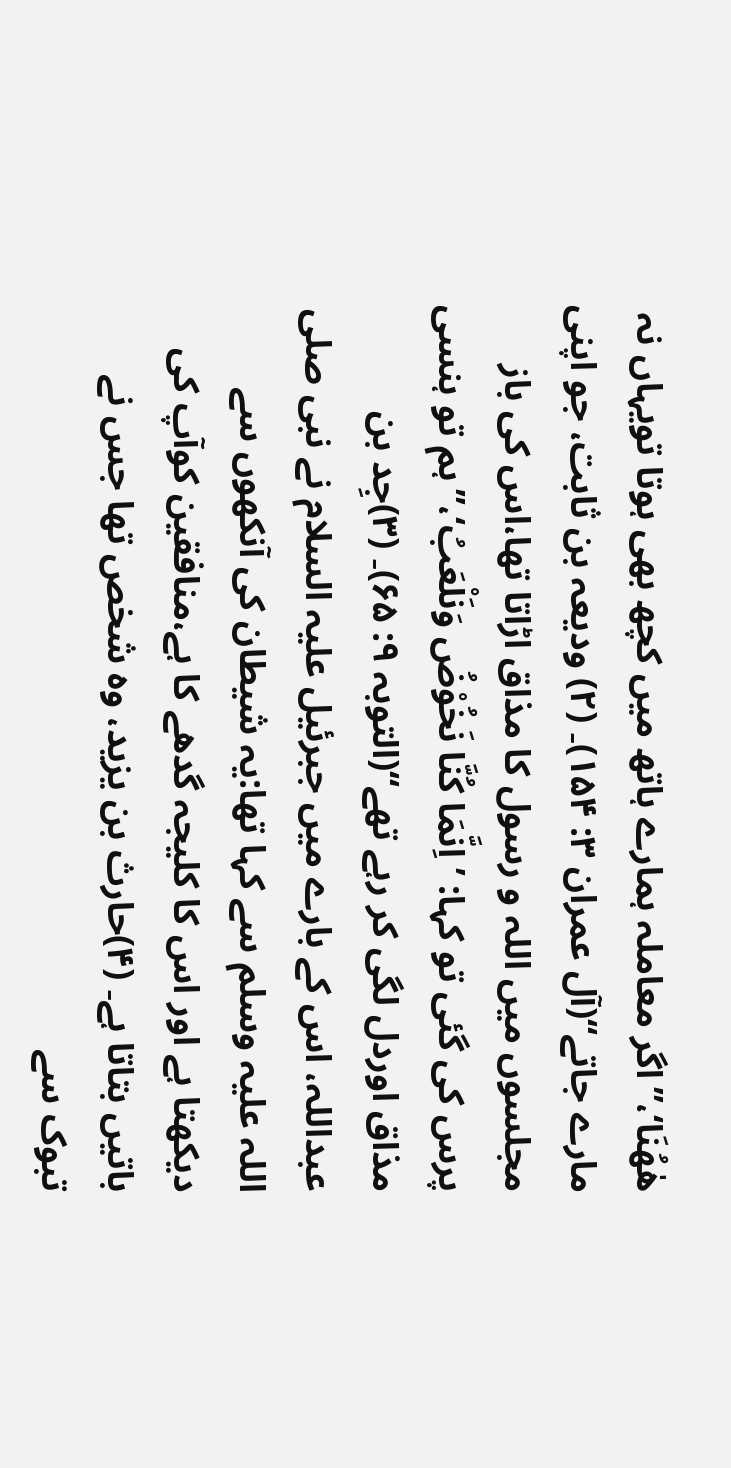هٰهُنَا‘،’’اگر معاملہ ہمارے ہاتھ میں کچھ بھی ہوتا تویہاں نہ مارے جاتے‘‘(آل عمران ۳: ۱۵۴)۔ (۲) ودیعہ بن ثابت، جو اپنی مجلسوں میں اللہ و رسول کا مذاق اڑاتا تھا،اس کی باز پرس کی گئی تو کہا: ’اِنَّمَا كُنَّا نَخُوْضُ وَنَلْعَبُ‘،’’ہم تو ہنسی مذاق اوردل لگی کر رہے تھے‘‘(التوبہ ۹: ۶۵)۔ (۳)جِد بن عبداللہ، اس کے بارے میں جبرئیل علیہ السلام نے نبی صلی اللہ علیہ وسلم سے کہا تھا:یہ شیطان کی آنکھوں سے دیکھتا ہے اور اس کا کلیجہ گدھے کا ہے،منافقین کوآپ کی باتیں بتاتا ہے۔ (۴)حارث بن یزید، وہ شخص تھا جس نے تبوک سے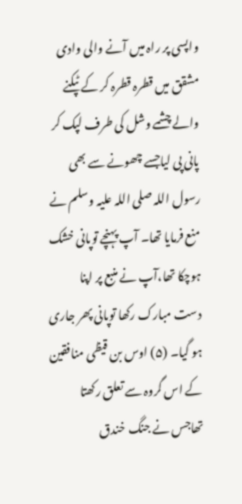واپسی پر راہ میں آنے والی وادی مشقق میں قطرہ قطرہ کر کے ٹپکنے والے چشمے وشل کی طرف لپک کر پانی پی لیاجسے چھونے سے بھی رسول اللہ صلی اللہ علیہ وسلم نے منع فرمایا تھا۔ آپ پہنچے توپانی خشک ہوچکا تھا،آپ نے منبع پر اپنا دست مبارک رکھا توپانی پھر جاری ہو گیا۔ (۵) اوس بن قیظی منافقین کے اس گروہ سے تعلق رکھتا تھاجس نے جنگ خندق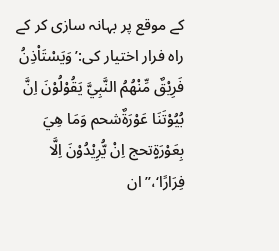کے موقع پر بہانہ سازی کر کے راہ فرار اختیار کی:’وَيَسْتَاْذِنُ فَرِيْقٌ مِّنْهُمُ النَّبِيَّ يَقُوْلُوْنَ اِنَّ بُيُوْتَنَا عَوْرَةٌشحم وَمَا هِيَ بِعَوْرَةٍتحج اِنْ يُّرِيْدُوْنَ اِلَّا فِرَارًا‘،’’ان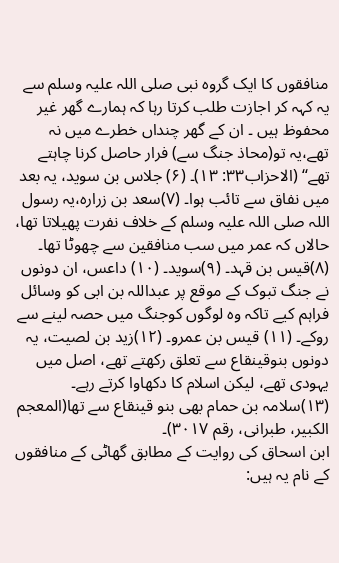منافقوں کا ایک گروہ نبی صلی اللہ علیہ وسلم سے یہ کہہ کر اجازت طلب کرتا رہا کہ ہمارے گھر غیر محفوظ ہیں ۔ ان کے گھر چنداں خطرے میں نہ تھے،یہ تو(محاذ جنگ سے) فرار حاصل کرنا چاہتے تھے‘‘ (الاحزاب۳۳: ۱۳)۔ (۶) جلاس بن سوید، یہ بعد میں نفاق سے تائب ہوا۔ (۷)سعد بن زرارہ،یہ رسول اللہ صلی اللہ علیہ وسلم کے خلاف نفرت پھیلاتا تھا، حالاں کہ عمر میں سب منافقین سے چھوٹا تھا۔ (۸)قیس بن قہد۔ (۹)سوید۔ (۱۰) داعس، ان دونوں نے جنگ تبوک کے موقع پر عبداللہ بن ابی کو وسائل فراہم کیے تاکہ وہ لوگوں کوجنگ میں حصہ لینے سے روکے۔ (۱۱) قیس بن عمرو۔ (۱۲)زید بن لصیت، یہ دونوں بنوقینقاع سے تعلق رکھتے تھے، اصل میں یہودی تھے، لیکن اسلام کا دکھاوا کرتے رہے۔ (۱۳)سلامہ بن حمام بھی بنو قینقاع سے تھا(المعجم الکبیر، طبرانی، رقم ۳۰۱۷)۔
ابن اسحاق کی روایت کے مطابق گھاٹی کے منافقوں کے نام یہ ہیں: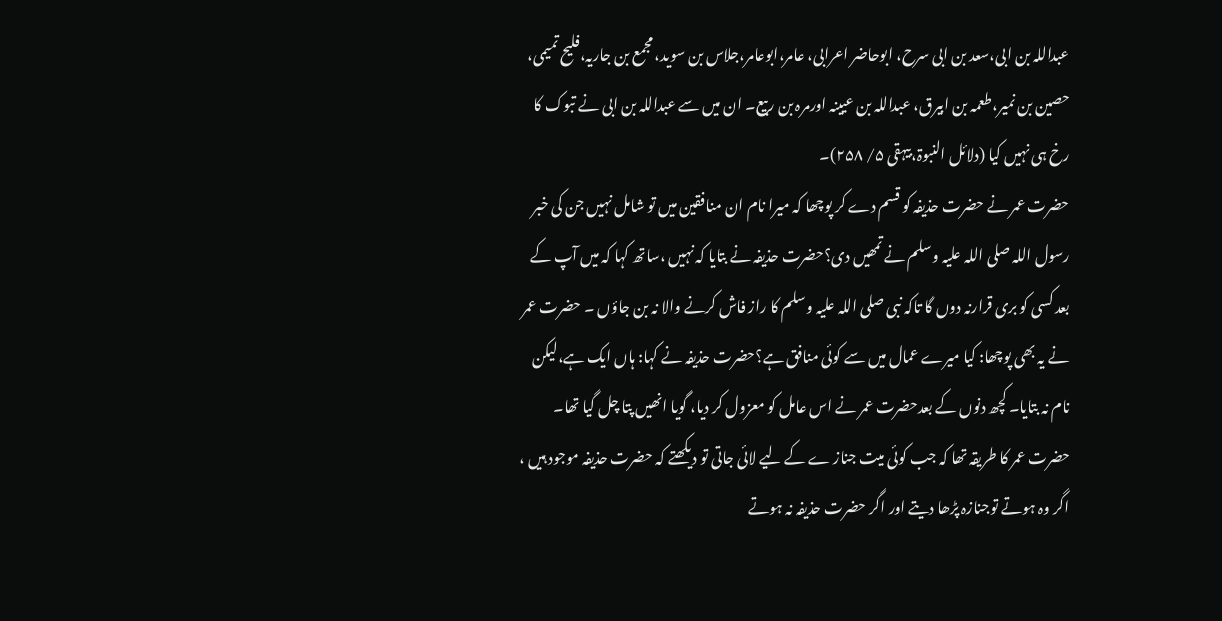عبداللہ بن ابی،سعد بن ابی سرح، ابوحاضر اعرابی، عامر،ابوعامر،جلاس بن سوید، مجمع بن جاریہ،فلیح تمیمی، حصین بن نمیر،طعمہ بن ابیرق، عبداللہ بن عیینہ اورمرہ بن ربیع۔ ان میں سے عبداللہ بن ابی نے تبوک کا رخ ہی نہیں کیا (دلائل النبوۃ،بیہقی ۵/ ۲۵۸)۔
حضرت عمر نے حضرت حذیفہ کو قسم دے کر پوچھا کہ میرا نام ان منافقین میں تو شامل نہیں جن کی خبر رسول اللہ صلی اللہ علیہ وسلم نے تمھیں دی؟حضرت حذیفہ نے بتایا کہ نہیں ،ساتھ کہا کہ میں آپ کے بعد کسی کو بری قرارنہ دوں گا تاکہ نبی صلی اللہ علیہ وسلم کا راز فاش کرنے والا نہ بن جاؤں ۔ حضرت عمر نے یہ بھی پوچھا: کیا میرے عمال میں سے کوئی منافق ہے؟حضرت حذیفہ نے کہا: ہاں ایک ہے،لیکن نام نہ بتایا۔ کچھ دنوں کے بعدحضرت عمر نے اس عامل کو معزول کر دیا، گویا انھیں پتا چل گیا تھا۔ حضرت عمر کا طریقہ تھا کہ جب کوئی میت جناز ے کے لیے لائی جاتی تو دیکھتے کہ حضرت حذیفہ موجود ہیں ، اگر وہ ہوتے توجنازہ پڑھا دیتے اور اگر حضرت حذیفہ نہ ہوتے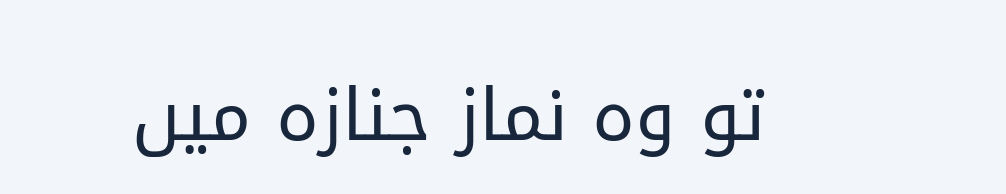تو وہ نماز جنازہ میں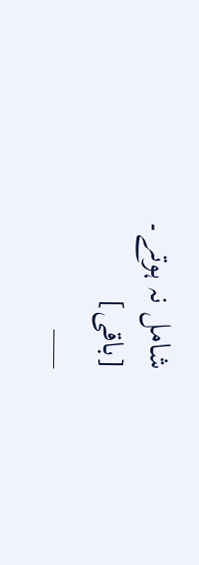شامل نہ ہوتے۔
[باقی]
___